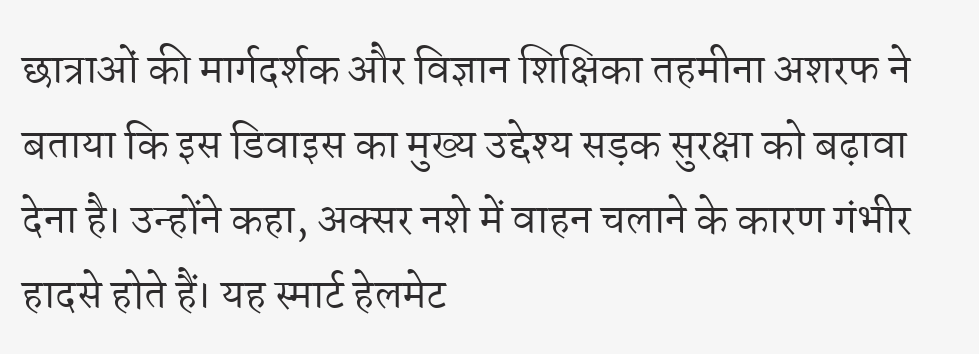छात्राओं की मार्गदर्शक और विज्ञान शिक्षिका तहमीना अशरफ ने बताया कि इस डिवाइस का मुख्य उद्देश्य सड़क सुरक्षा को बढ़ावा देना है। उन्होंने कहा, अक्सर नशे में वाहन चलाने के कारण गंभीर हादसे होते हैं। यह स्मार्ट हेलमेट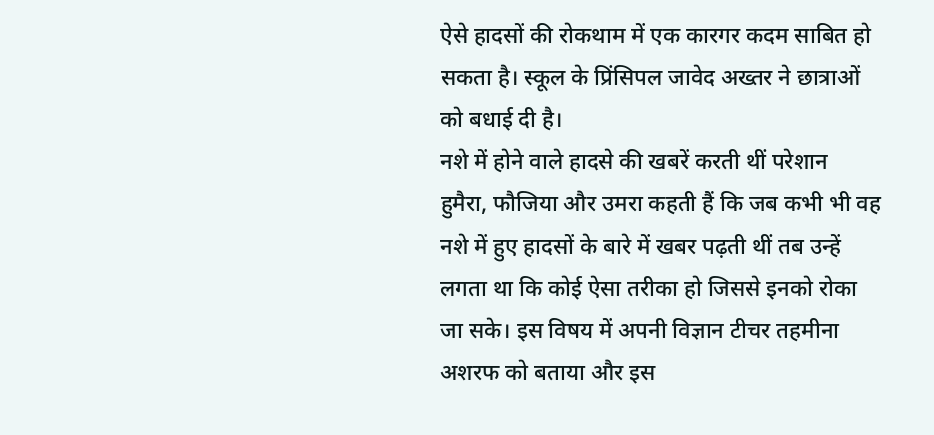ऐसे हादसों की रोकथाम में एक कारगर कदम साबित हो सकता है। स्कूल के प्रिंसिपल जावेद अख्तर ने छात्राओं को बधाई दी है।
नशे में होने वाले हादसे की खबरें करती थीं परेशान
हुमैरा, फौजिया और उमरा कहती हैं कि जब कभी भी वह नशे में हुए हादसों के बारे में खबर पढ़ती थीं तब उन्हें लगता था कि कोई ऐसा तरीका हो जिससे इनको रोका जा सके। इस विषय में अपनी विज्ञान टीचर तहमीना अशरफ को बताया और इस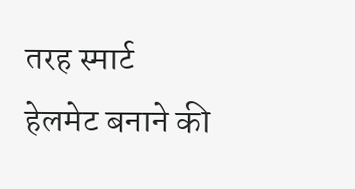तरह स्मार्ट हेलमेट बनाने की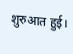शुरुआत हुई।